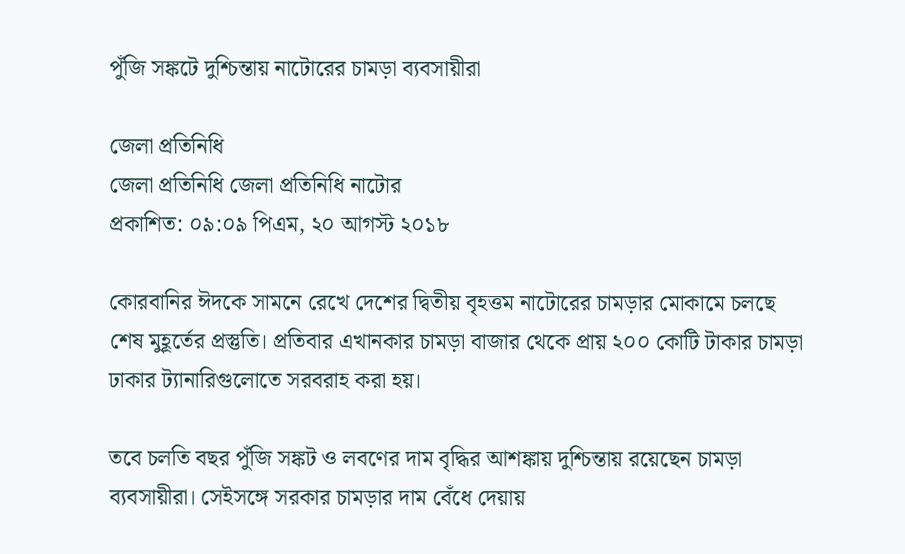পুঁজি সঙ্কটে দুশ্চিন্তায় নাটোরের চামড়া ব্যবসায়ীরা

জেলা প্রতিনিধি
জেলা প্রতিনিধি জেলা প্রতিনিধি নাটোর
প্রকাশিত: ০৯:০৯ পিএম, ২০ আগস্ট ২০১৮

কোরবানির ঈদকে সামনে রেখে দেশের দ্বিতীয় বৃহত্তম নাটোরের চামড়ার মোকামে চলছে শেষ মুহূর্তের প্রস্তুতি। প্রতিবার এখানকার চামড়া বাজার থেকে প্রায় ২০০ কোটি টাকার চামড়া ঢাকার ট্যানারিগুলোতে সরবরাহ করা হয়।

তবে চলতি বছর পুঁজি সঙ্কট ও লবণের দাম বৃদ্ধির আশঙ্কায় দুশ্চিন্তায় রয়েছেন চামড়া ব্যবসায়ীরা। সেইসঙ্গে সরকার চামড়ার দাম বেঁধে দেয়ায়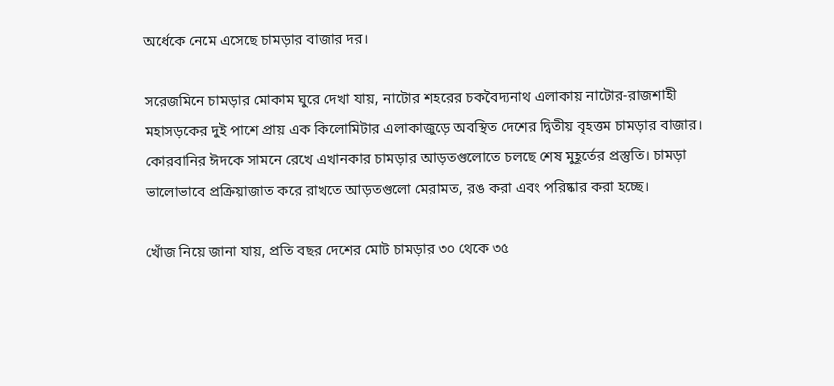অর্ধেকে নেমে এসেছে চামড়ার বাজার দর।

সরেজমিনে চামড়ার মোকাম ঘুরে দেখা যায়, নাটোর শহরের চকবৈদ্যনাথ এলাকায় নাটোর-রাজশাহী মহাসড়কের দুই পাশে প্রায় এক কিলোমিটার এলাকাজুড়ে অবস্থিত দেশের দ্বিতীয় বৃহত্তম চামড়ার বাজার। কোরবানির ঈদকে সামনে রেখে এখানকার চামড়ার আড়তগুলোতে চলছে শেষ মুহূর্তের প্রস্তুতি। চামড়া ভালোভাবে প্রক্রিয়াজাত করে রাখতে আড়তগুলো মেরামত, রঙ করা এবং পরিষ্কার করা হচ্ছে।

খোঁজ নিয়ে জানা যায়, প্রতি বছর দেশের মোট চামড়ার ৩০ থেকে ৩৫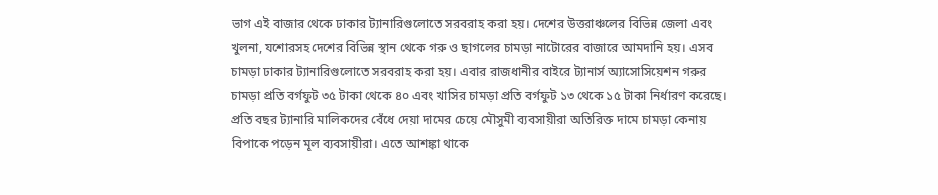ভাগ এই বাজার থেকে ঢাকার ট্যানারিগুলোতে সরবরাহ করা হয়। দেশের উত্তরাঞ্চলের বিভিন্ন জেলা এবং খুলনা, যশোরসহ দেশের বিভিন্ন স্থান থেকে গরু ও ছাগলের চামড়া নাটোরের বাজারে আমদানি হয়। এসব চামড়া ঢাকার ট্যানারিগুলোতে সরবরাহ করা হয়। এবার রাজধানীর বাইরে ট্যানার্স অ্যাসোসিয়েশন গরুর চামড়া প্রতি বর্গফুট ৩৫ টাকা থেকে ৪০ এবং খাসির চামড়া প্রতি বর্গফুট ১৩ থেকে ১৫ টাকা নির্ধারণ করেছে। প্রতি বছর ট্যানারি মালিকদের বেঁধে দেয়া দামের চেয়ে মৌসুমী ব্যবসায়ীরা অতিরিক্ত দামে চামড়া কেনায় বিপাকে পড়েন মূল ব্যবসায়ীরা। এতে আশঙ্কা থাকে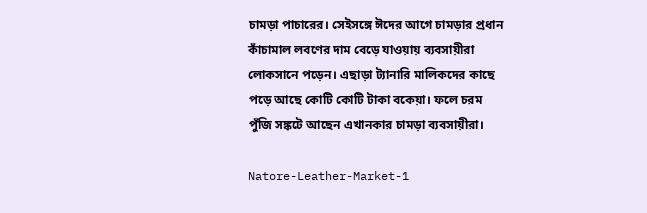চামড়া পাচারের। সেইসঙ্গে ঈদের আগে চামড়ার প্রধান কাঁচামাল লবণের দাম বেড়ে যাওয়ায় ব্যবসায়ীরা লোকসানে পড়েন। এছাড়া ট্যানারি মালিকদের কাছে পড়ে আছে কোটি কোটি টাকা বকেয়া। ফলে চরম পুঁজি সঙ্কটে আছেন এখানকার চামড়া ব্যবসায়ীরা।

Natore-Leather-Market-1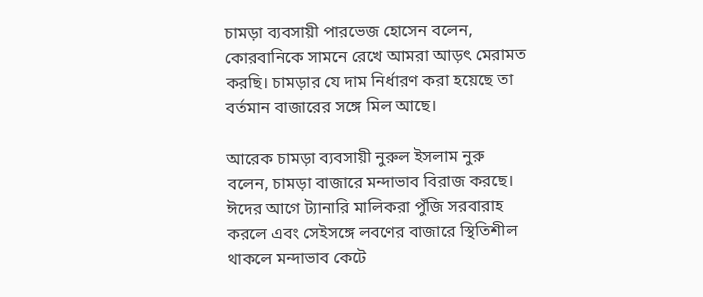চামড়া ব্যবসায়ী পারভেজ হোসেন বলেন, কোরবানিকে সামনে রেখে আমরা আড়ৎ মেরামত করছি। চামড়ার যে দাম নির্ধারণ করা হয়েছে তা বর্তমান বাজারের সঙ্গে মিল আছে।

আরেক চামড়া ব্যবসায়ী নুরুল ইসলাম নুরু বলেন, চামড়া বাজারে মন্দাভাব বিরাজ করছে। ঈদের আগে ট্যানারি মালিকরা পুঁজি সরবারাহ করলে এবং সেইসঙ্গে লবণের বাজারে স্থিতিশীল থাকলে মন্দাভাব কেটে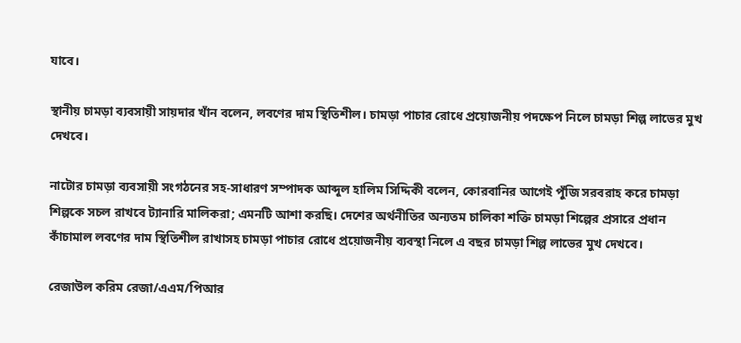যাবে।

স্থানীয় চামড়া ব্যবসায়ী সায়দার খাঁন বলেন, লবণের দাম স্থিতিশীল। চামড়া পাচার রোধে প্রয়োজনীয় পদক্ষেপ নিলে চামড়া শিল্প লাভের মুখ দেখবে।

নাটোর চামড়া ব্যবসায়ী সংগঠনের সহ-সাধারণ সম্পাদক আব্দুল হালিম সিদ্দিকী বলেন, কোরবানির আগেই পুঁজি সরবরাহ করে চামড়া শিল্পকে সচল রাখবে ট্যানারি মালিকরা; এমনটি আশা করছি। দেশের অর্থনীতির অন্যতম চালিকা শক্তি চামড়া শিল্পের প্রসারে প্রধান কাঁচামাল লবণের দাম স্থিতিশীল রাখাসহ চামড়া পাচার রোধে প্রয়োজনীয় ব্যবস্থা নিলে এ বছর চামড়া শিল্প লাভের মুখ দেখবে।

রেজাউল করিম রেজা/এএম/পিআর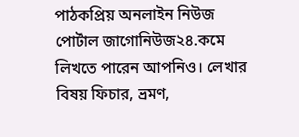পাঠকপ্রিয় অনলাইন নিউজ পোর্টাল জাগোনিউজ২৪.কমে লিখতে পারেন আপনিও। লেখার বিষয় ফিচার, ভ্রমণ,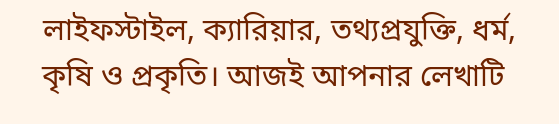লাইফস্টাইল, ক্যারিয়ার, তথ্যপ্রযুক্তি, ধর্ম, কৃষি ও প্রকৃতি। আজই আপনার লেখাটি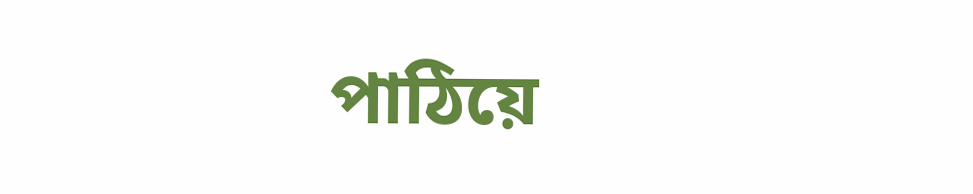পাঠিয়ে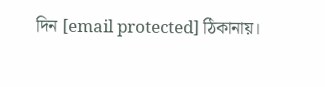দিন [email protected] ঠিকানায়।